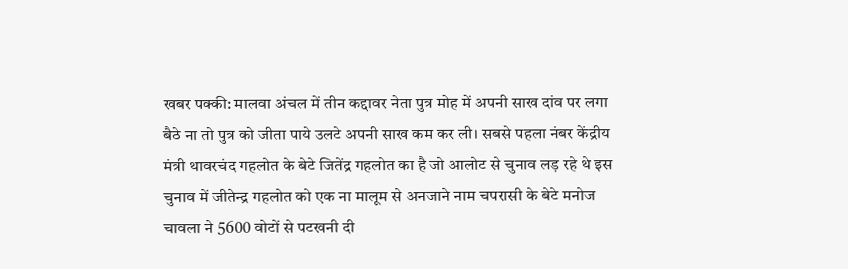खबर पक्की: मालवा अंचल में तीन कद्दावर नेता पुत्र मोह में अपनी साख दांव पर लगा बैठे ना तो पुत्र को जीता पाये उलटे अपनी साख कम कर ली। सबसे पहला नंबर केंद्रीय मंत्री थावरचंद गहलोत के बेटे जितेंद्र गहलोत का है जो आलोट से चुनाव लड़ रहे थे इस चुनाव में जीतेन्द्र गहलोत को एक ना मालूम से अनजाने नाम चपरासी के बेटे मनोज चावला ने 5600 वोटों से पटखनी दी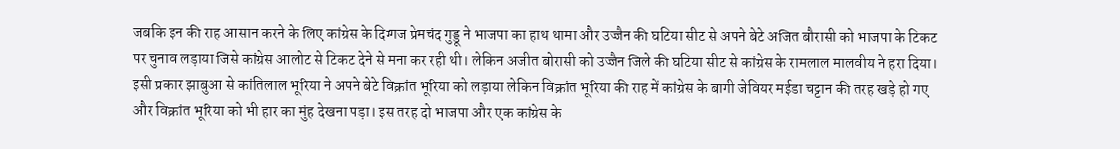जबकि इन की राह आसान करने के लिए कांग्रेस के दिग्गज प्रेमचंद गुड्डू ने भाजपा का हाथ थामा और उज्जैन की घटिया सीट से अपने बेटे अजित बौरासी को भाजपा के टिकट पर चुनाव लड़ाया जिसे कांग्रेस आलोट से टिकट देने से मना कर रही थी। लेकिन अजीत बोरासी को उज्जैन जिले की घटिया सीट से कांग्रेस के रामलाल मालवीय ने हरा दिया। इसी प्रकार झाबुआ से कांतिलाल भूरिया ने अपने बेटे विक्रांत भूरिया को लड़ाया लेकिन विक्रांत भूरिया की राह में कांग्रेस के बागी जेवियर मईडा चट्टान की तरह खड़े हो गए और विक्रांत भूरिया को भी हार का मुंह देखना पड़ा। इस तरह दो भाजपा और एक कांग्रेस के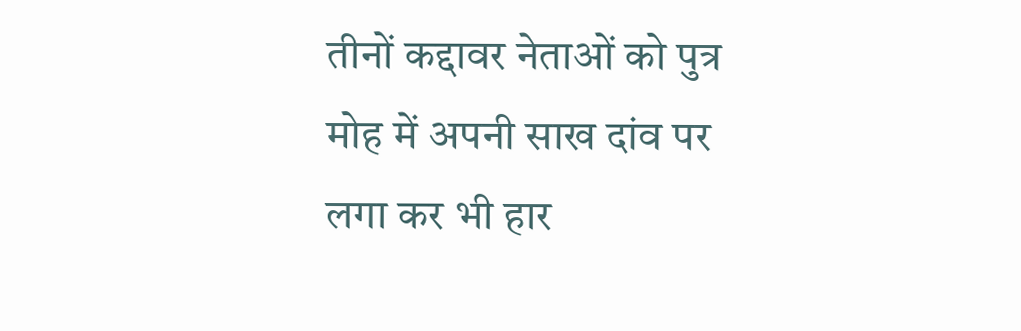तीनों कद्दावर नेताओं को पुत्र मोह में अपनी साख दांव पर लगा कर भी हार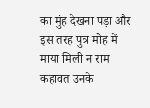का मुंह देखना पड़ा और इस तरह पुत्र मोह में माया मिली न राम कहावत उनके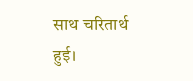साथ चरितार्थ हुई।